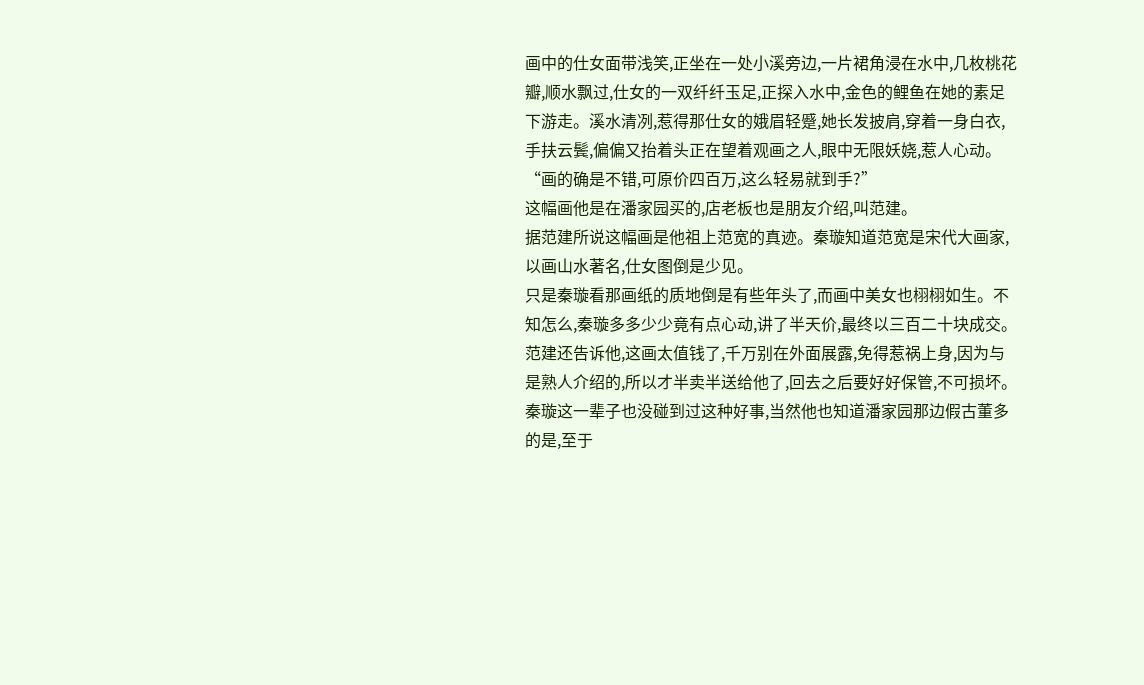画中的仕女面带浅笑,正坐在一处小溪旁边,一片裙角浸在水中,几枚桃花瓣,顺水飘过,仕女的一双纤纤玉足,正探入水中,金色的鲤鱼在她的素足下游走。溪水清冽,惹得那仕女的娥眉轻蹙,她长发披肩,穿着一身白衣,手扶云鬓,偏偏又抬着头正在望着观画之人,眼中无限妖娆,惹人心动。
“画的确是不错,可原价四百万,这么轻易就到手?”
这幅画他是在潘家园买的,店老板也是朋友介绍,叫范建。
据范建所说这幅画是他祖上范宽的真迹。秦璇知道范宽是宋代大画家,以画山水著名,仕女图倒是少见。
只是秦璇看那画纸的质地倒是有些年头了,而画中美女也栩栩如生。不知怎么,秦璇多多少少竟有点心动,讲了半天价,最终以三百二十块成交。
范建还告诉他,这画太值钱了,千万别在外面展露,免得惹祸上身,因为与是熟人介绍的,所以才半卖半送给他了,回去之后要好好保管,不可损坏。
秦璇这一辈子也没碰到过这种好事,当然他也知道潘家园那边假古董多的是,至于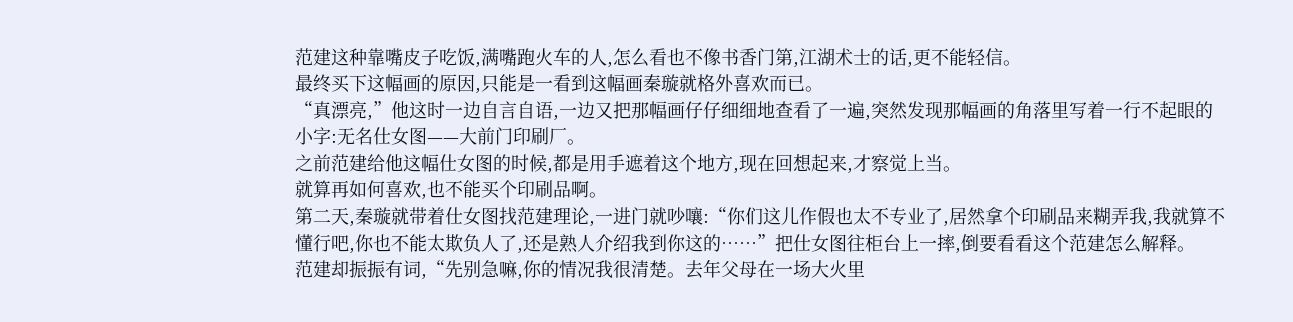范建这种靠嘴皮子吃饭,满嘴跑火车的人,怎么看也不像书香门第,江湖术士的话,更不能轻信。
最终买下这幅画的原因,只能是一看到这幅画秦璇就格外喜欢而已。
“真漂亮,”他这时一边自言自语,一边又把那幅画仔仔细细地查看了一遍,突然发现那幅画的角落里写着一行不起眼的小字:无名仕女图——大前门印刷厂。
之前范建给他这幅仕女图的时候,都是用手遮着这个地方,现在回想起来,才察觉上当。
就算再如何喜欢,也不能买个印刷品啊。
第二天,秦璇就带着仕女图找范建理论,一进门就吵嚷:“你们这儿作假也太不专业了,居然拿个印刷品来糊弄我,我就算不懂行吧,你也不能太欺负人了,还是熟人介绍我到你这的……”把仕女图往柜台上一摔,倒要看看这个范建怎么解释。
范建却振振有词,“先别急嘛,你的情况我很清楚。去年父母在一场大火里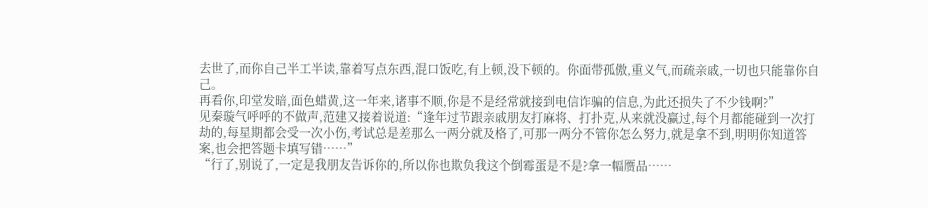去世了,而你自己半工半读,靠着写点东西,混口饭吃,有上顿,没下顿的。你面带孤傲,重义气,而疏亲戚,一切也只能靠你自己。
再看你,印堂发暗,面色蜡黄,这一年来,诸事不顺,你是不是经常就接到电信诈骗的信息,为此还损失了不少钱啊?”
见秦璇气呼呼的不做声,范建又接着说道:“逢年过节跟亲戚朋友打麻将、打扑克,从来就没赢过,每个月都能碰到一次打劫的,每星期都会受一次小伤,考试总是差那么一两分就及格了,可那一两分不管你怎么努力,就是拿不到,明明你知道答案,也会把答题卡填写错……”
“行了,别说了,一定是我朋友告诉你的,所以你也欺负我这个倒霉蛋是不是?拿一幅赝品……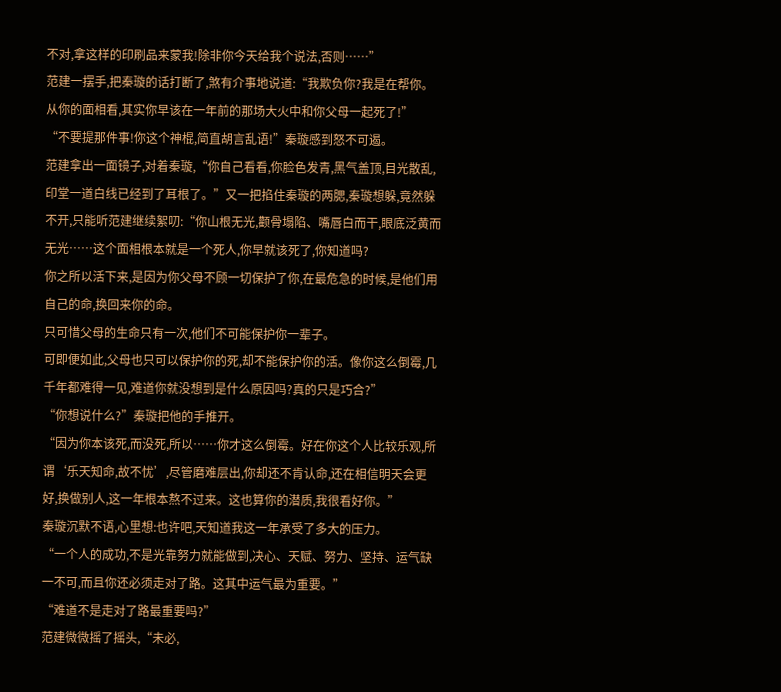不对,拿这样的印刷品来蒙我!除非你今天给我个说法,否则……”
范建一摆手,把秦璇的话打断了,煞有介事地说道:“我欺负你?我是在帮你。从你的面相看,其实你早该在一年前的那场大火中和你父母一起死了!”
“不要提那件事!你这个神棍,简直胡言乱语!”秦璇感到怒不可遏。
范建拿出一面镜子,对着秦璇,“你自己看看,你脸色发青,黑气盖顶,目光散乱,印堂一道白线已经到了耳根了。”又一把掐住秦璇的两腮,秦璇想躲,竟然躲不开,只能听范建继续絮叨:“你山根无光,颧骨塌陷、嘴唇白而干,眼底泛黄而无光……这个面相根本就是一个死人,你早就该死了,你知道吗?
你之所以活下来,是因为你父母不顾一切保护了你,在最危急的时候,是他们用自己的命,换回来你的命。
只可惜父母的生命只有一次,他们不可能保护你一辈子。
可即便如此,父母也只可以保护你的死,却不能保护你的活。像你这么倒霉,几千年都难得一见,难道你就没想到是什么原因吗?真的只是巧合?”
“你想说什么?”秦璇把他的手推开。
“因为你本该死,而没死,所以……你才这么倒霉。好在你这个人比较乐观,所谓‘乐天知命,故不忧’,尽管磨难层出,你却还不肯认命,还在相信明天会更好,换做别人,这一年根本熬不过来。这也算你的潜质,我很看好你。”
秦璇沉默不语,心里想:也许吧,天知道我这一年承受了多大的压力。
“一个人的成功,不是光靠努力就能做到,决心、天赋、努力、坚持、运气缺一不可,而且你还必须走对了路。这其中运气最为重要。”
“难道不是走对了路最重要吗?”
范建微微摇了摇头,“未必,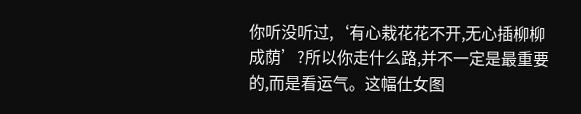你听没听过,‘有心栽花花不开,无心插柳柳成荫’?所以你走什么路,并不一定是最重要的,而是看运气。这幅仕女图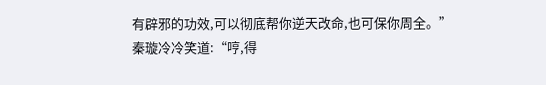有辟邪的功效,可以彻底帮你逆天改命,也可保你周全。”
秦璇冷冷笑道:“哼,得